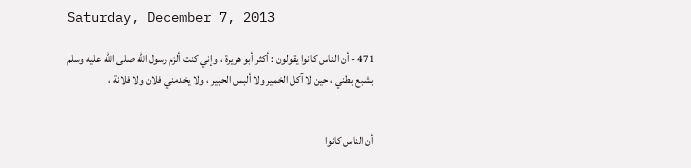Saturday, December 7, 2013

471 - أن الناس كانوا يقولون : أكثر أبو هريرة ، وإني كنت ألزم رسول الله صلى الله عليه وسلم بشبع بطني ، حين لا آكل الخمير ولا ألبس الحبير ، ولا يخدمني فلان ولا فلانة ،


أن الناس كانوا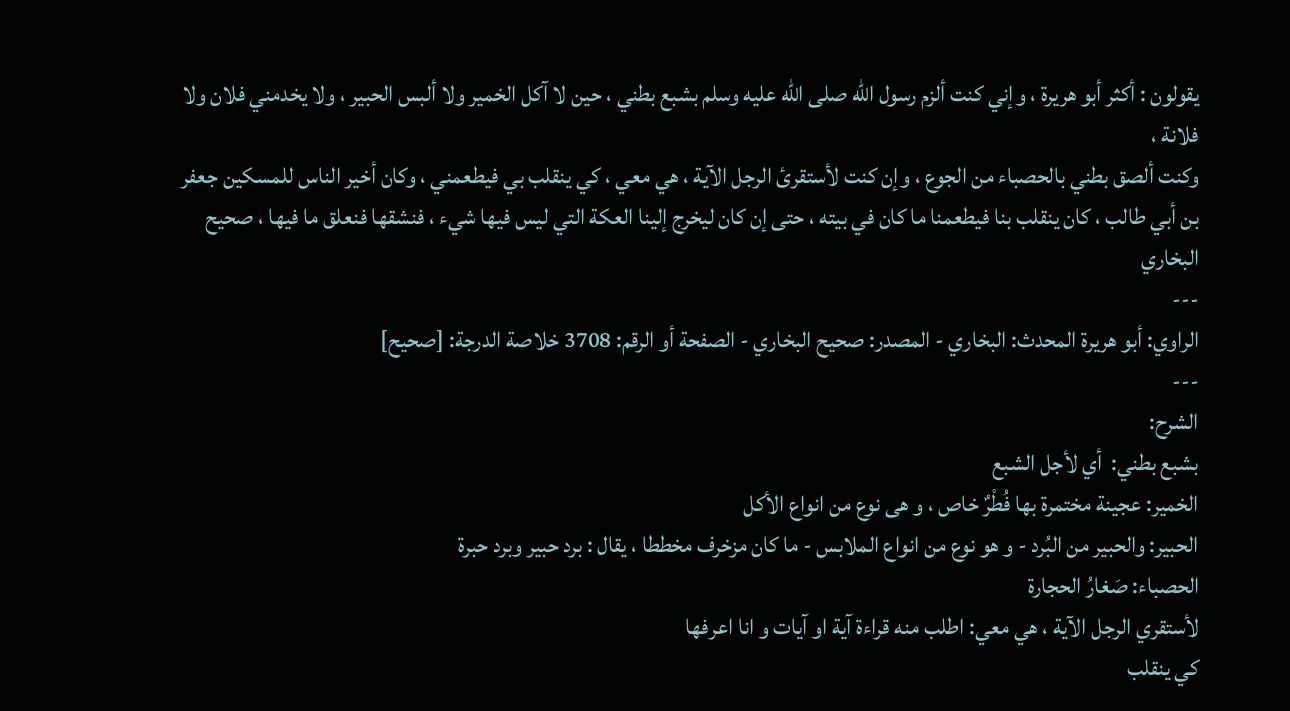يقولون : أكثر أبو هريرة ، وإني كنت ألزم رسول الله صلى الله عليه وسلم بشبع بطني ، حين لا آكل الخمير ولا ألبس الحبير ، ولا يخدمني فلان ولا فلانة ،
وكنت ألصق بطني بالحصباء من الجوع ، وإن كنت لأستقرئ الرجل الآية ، هي معي ، كي ينقلب بي فيطعمني ، وكان أخير الناس للمسكين جعفر بن أبي طالب ، كان ينقلب بنا فيطعمنا ما كان في بيته ، حتى إن كان ليخرج إلينا العكة التي ليس فيها شيء ، فنشقها فنعلق ما فيها ، صحيح البخاري
---
الراوي: أبو هريرة المحدث: البخاري - المصدر: صحيح البخاري - الصفحة أو الرقم: 3708 خلاصة الدرجة: [صحيح]
---
الشرح:
بشبع بطني:  أي لأجل الشبع
الخمير: عجينة مختمرة بها فُطْرٌ خاص ، و هى نوع من انواع الأكل
الحبير: والحبير من البُرد - و هو نوع من انواع الملابس - ما كان مزخرف مخططا ، يقال : برد حبير وبرد حبرة
الحصباء: صَغارُ الحجارة
لأستقري الرجل الآية ، هي معي: اطلب منه قراءة آية او آيات و انا اعرفها
كي ينقلب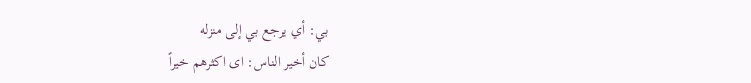بي: أي يرجع بي إلى منزله
كان أخير الناس: اى اكثرهم خيراً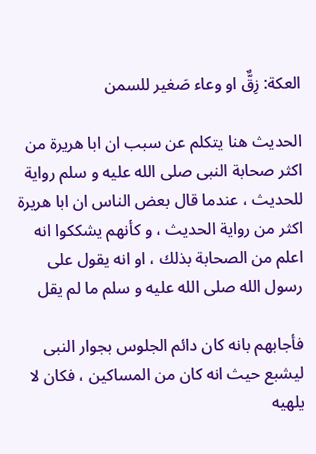العكة: زِقٌّ او وعاء صَغير للسمن

الحديث هنا يتكلم عن سبب ان ابا هريرة من اكثر صحابة النبى صلى الله عليه و سلم رواية للحديث ، عندما قال بعض الناس ان ابا هريرة اكثر من رواية الحديث ، و كأنهم يشككوا انه اعلم من الصحابة بذلك ، او انه يقول على رسول الله صلى الله عليه و سلم ما لم يقل

فأجابهم بانه كان دائم الجلوس بجوار النبى ليشبع حيث انه كان من المساكين ، فكان لا يلهيه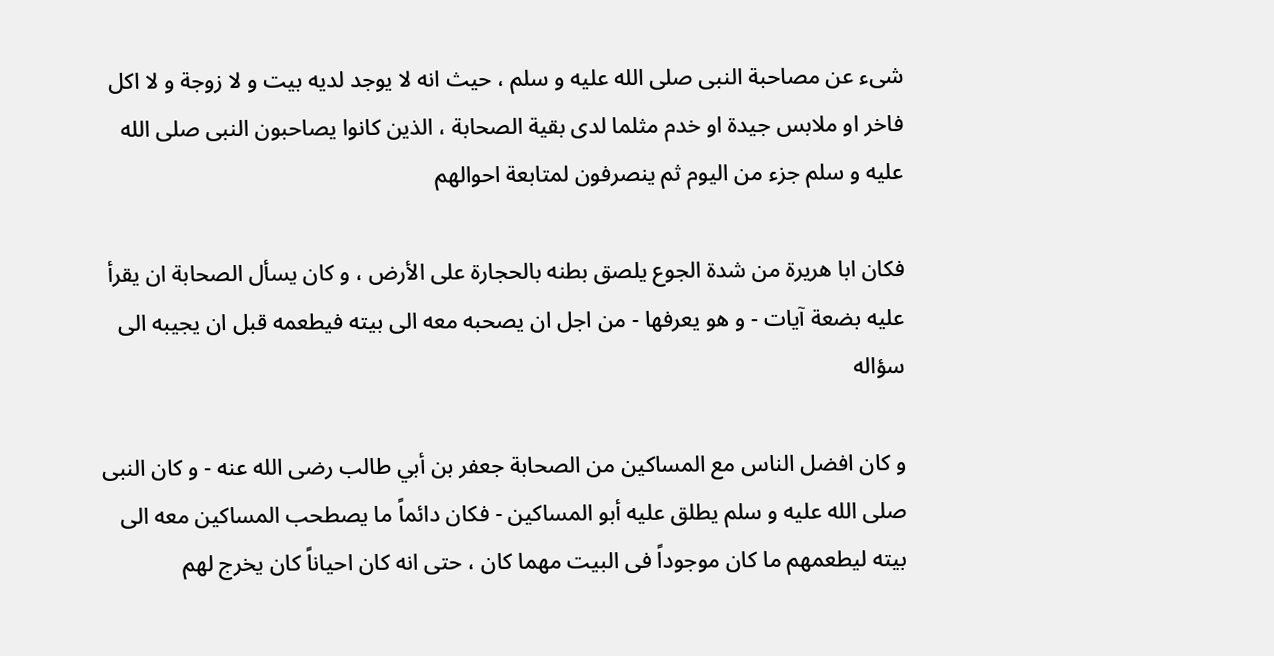شىء عن مصاحبة النبى صلى الله عليه و سلم ، حيث انه لا يوجد لديه بيت و لا زوجة و لا اكل فاخر او ملابس جيدة او خدم مثلما لدى بقية الصحابة ، الذين كانوا يصاحبون النبى صلى الله عليه و سلم جزء من اليوم ثم ينصرفون لمتابعة احوالهم

فكان ابا هريرة من شدة الجوع يلصق بطنه بالحجارة على الأرض ، و كان يسأل الصحابة ان يقرأ عليه بضعة آيات - و هو يعرفها - من اجل ان يصحبه معه الى بيته فيطعمه قبل ان يجيبه الى سؤاله

و كان افضل الناس مع المساكين من الصحابة جعفر بن أبي طالب رضى الله عنه - و كان النبى صلى الله عليه و سلم يطلق عليه أبو المساكين - فكان دائماً ما يصطحب المساكين معه الى بيته ليطعمهم ما كان موجوداً فى البيت مهما كان ، حتى انه كان احياناً كان يخرج لهم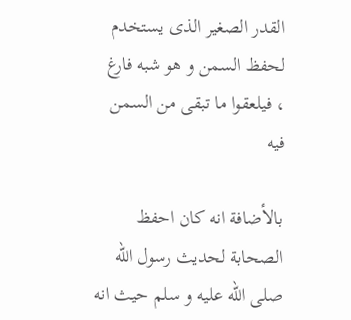القدر الصغير الذى يستخدم لحفظ السمن و هو شبه فارغ ، فيلعقوا ما تبقى من السمن فيه

بالأضافة انه كان احفظ الصحابة لحديث رسول الله صلى الله عليه و سلم حيث انه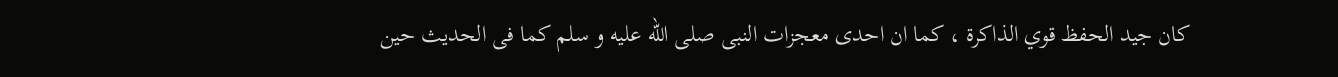كان جيد الحفظ قوي الذاكرة ، كما ان احدى معجزات النبى صلى الله عليه و سلم كما فى الحديث حين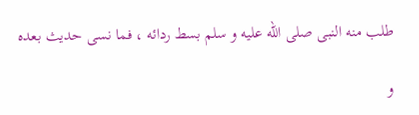طلب منه النبى صلى الله عليه و سلم بسط ردائه ، فما نسى حديث بعده

و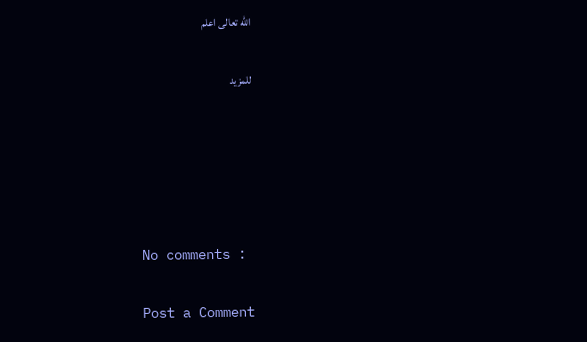الله تعالى اعلم

للمزيد





No comments :

Post a Comment